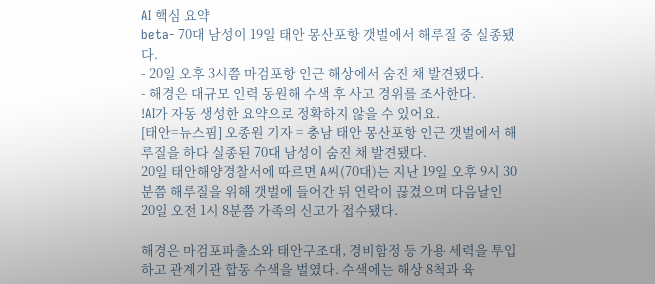AI 핵심 요약
beta- 70대 남성이 19일 태안 몽산포항 갯벌에서 해루질 중 실종됐다.
- 20일 오후 3시쯤 마검포항 인근 해상에서 숨진 채 발견됐다.
- 해경은 대규모 인력 동원해 수색 후 사고 경위를 조사한다.
!AI가 자동 생성한 요약으로 정확하지 않을 수 있어요.
[태안=뉴스핌] 오종원 기자 = 충남 태안 몽산포항 인근 갯벌에서 해루질을 하다 실종된 70대 남성이 숨진 채 발견됐다.
20일 태안해양경찰서에 따르면 A씨(70대)는 지난 19일 오후 9시 30분쯤 해루질을 위해 갯벌에 들어간 뒤 연락이 끊겼으며 다음날인 20일 오전 1시 8분쯤 가족의 신고가 접수됐다.

해경은 마검포파출소와 태안구조대, 경비함정 등 가용 세력을 투입하고 관계기관 합동 수색을 벌였다. 수색에는 해상 8척과 육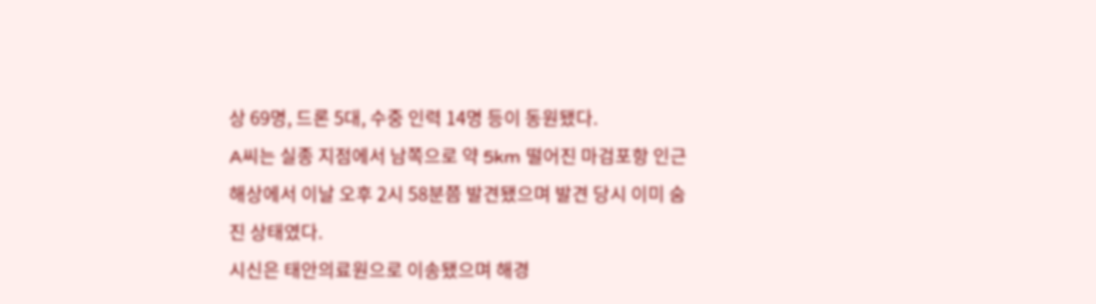상 69명, 드론 5대, 수중 인력 14명 등이 동원됐다.
A씨는 실종 지점에서 남쪽으로 약 5km 떨어진 마검포항 인근 해상에서 이날 오후 2시 58분쯤 발견됐으며 발견 당시 이미 숨진 상태였다.
시신은 태안의료원으로 이송됐으며 해경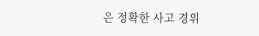은 정확한 사고 경위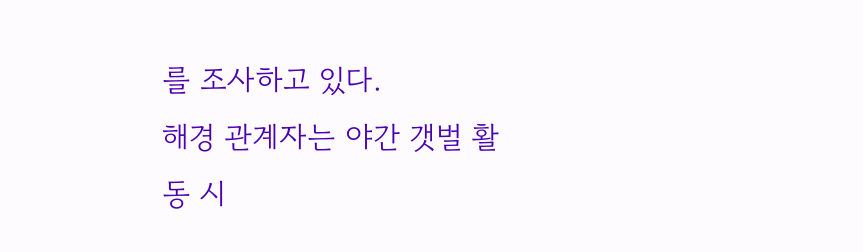를 조사하고 있다.
해경 관계자는 야간 갯벌 활동 시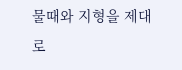물때와 지형을 제대로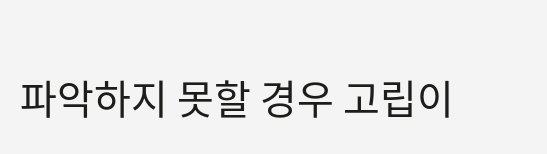파악하지 못할 경우 고립이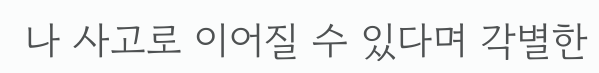나 사고로 이어질 수 있다며 각별한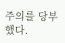주의를 당부했다.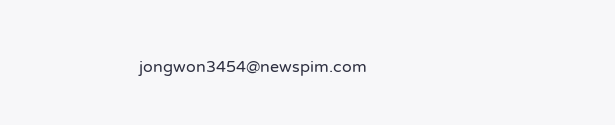jongwon3454@newspim.com